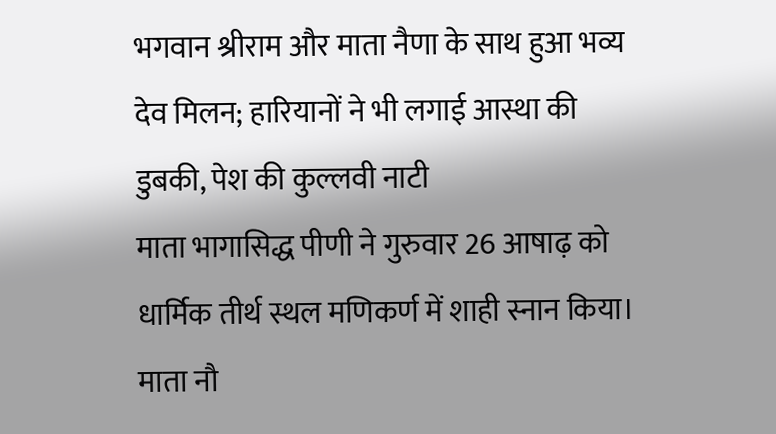भगवान श्रीराम और माता नैणा के साथ हुआ भव्य देव मिलन; हारियानों ने भी लगाई आस्था की डुबकी, पेश की कुल्लवी नाटी
माता भागासिद्ध पीणी ने गुरुवार 26 आषाढ़ को धार्मिक तीर्थ स्थल मणिकर्ण में शाही स्नान किया। माता नौ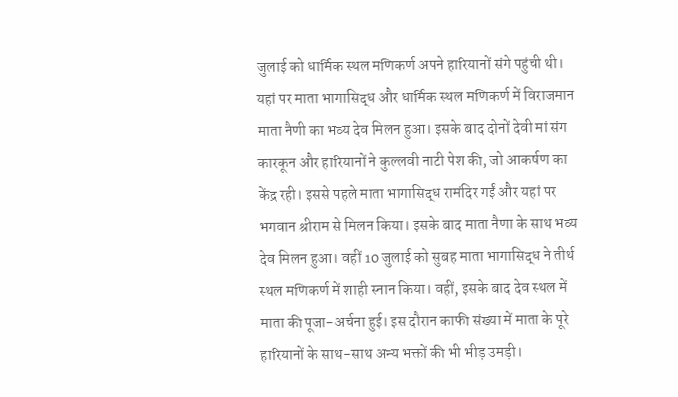जुलाई को धार्मिक स्थल मणिकर्ण अपने हारियानों संगे पहुंची थी। यहां पर माता भागासिद्ध और धार्मिक स्थल मणिकर्ण में विराजमान माता नैणी का भव्य देव मिलन हुआ। इसके बाद दोनों देवी मां संग कारकून और हारियानों ने कुल्लवी नाटी पेश की, जो आकर्षण का केंद्र रही। इससे पहले माता भागासिद्ध रामंदिर गईं और यहां पर भगवान श्रीराम से मिलन किया। इसके बाद माता नैणा के साथ भव्य देव मिलन हुआ। वहीं 10 जुलाई को सुबह माता भागासिद्ध ने तीर्थ स्थल मणिकर्ण में शाही स्नान किया। वहीं, इसके बाद देव स्थल में माता की पूजा-अर्चना हुई। इस दौरान काफी संख्या में माता के पूरे हारियानों के साथ-साथ अन्य भक्तों की भी भीड़ उमड़ी।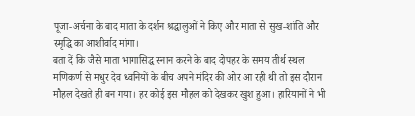पूजा-अर्चना के बाद माता के दर्शन श्रद्धालुओं ने किए और माता से सुख-शांति और स्मृद्धि का आशीर्वाद मांगा।
बता दें कि जैसे माता भागासिद्ध स्नान करने के बाद दोपहर के समय तीर्थ स्थल मणिकर्ण से मधुर देव ध्वनियों के बीच अपने मंदिर की ओर आ रही थी तो इस दौरान मौहल देखते ही बन गया। हर कोई इस मौहल को देखकर खुश हुआ। हारियानों ने भी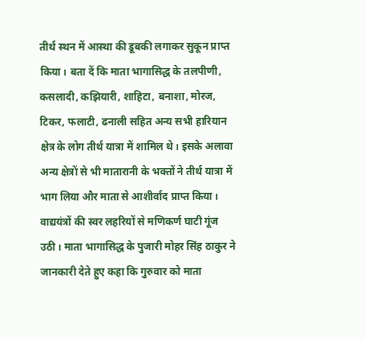तीर्थ स्थन में आस्था की डूबकी लगाकर सुकून प्राप्त किया। बता दें कि माता भागासिद्ध के तलपीणी, कसलादी, कझियारी, शाहिटा, बनाशा, मोरज, टिकर, फलाटी, ढनाली सहित अन्य सभी हारियान क्षेत्र के लोग तीर्थ यात्रा में शामिल थे। इसके अलावा अन्य क्षेत्रों से भी मातारानी के भक्तों ने तीर्थ यात्रा में भाग लिया और माता से आशीर्वाद प्राप्त किया। वाद्ययंत्रों की स्वर लहरियों से मणिकर्ण घाटी गूंज उठी। माता भागासिद्ध के पुजारी मोहर सिंह ठाकुर ने जानकारी देते हुए कहा कि गुरुवार को माता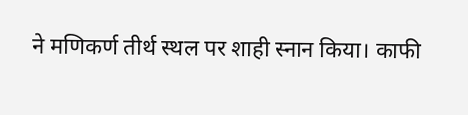ने मणिकर्ण तीर्थ स्थल पर शाही स्नान किया। काफी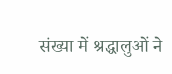संख्या में श्रद्धालुओं ने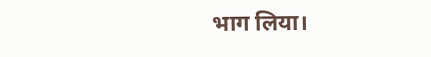भाग लिया।